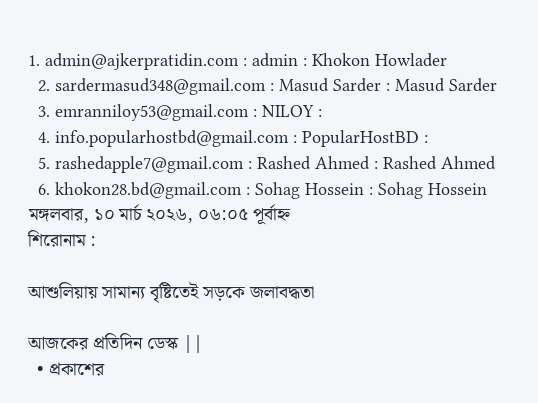1. admin@ajkerpratidin.com : admin : Khokon Howlader
  2. sardermasud348@gmail.com : Masud Sarder : Masud Sarder
  3. emranniloy53@gmail.com : NILOY :
  4. info.popularhostbd@gmail.com : PopularHostBD :
  5. rashedapple7@gmail.com : Rashed Ahmed : Rashed Ahmed
  6. khokon28.bd@gmail.com : Sohag Hossein : Sohag Hossein
মঙ্গলবার, ১০ মার্চ ২০২৬, ০৬:০৫ পূর্বাহ্ন
শিরোনাম :

আশুলিয়ায় সামান্য বৃষ্টিতেই সড়কে জলাবদ্ধতা

আজকের প্রতিদিন ডেস্ক ||
  • প্রকাশের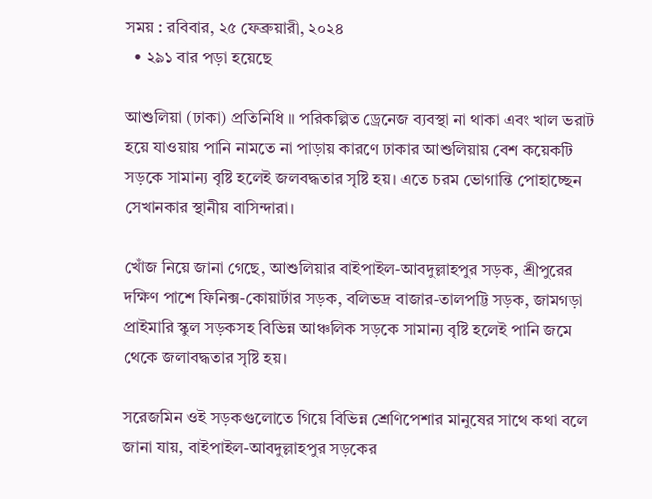সময় : রবিবার, ২৫ ফেব্রুয়ারী, ২০২৪
  • ২৯১ বার পড়া হয়েছে

আশুলিয়া (ঢাকা) প্রতিনিধি ॥ পরিকল্পিত ড্রেনেজ ব্যবস্থা না থাকা এবং খাল ভরাট হয়ে যাওয়ায় পানি নামতে না পাড়ায় কারণে ঢাকার আশুলিয়ায় বেশ কয়েকটি সড়কে সামান্য বৃষ্টি হলেই জলবদ্ধতার সৃষ্টি হয়। এতে চরম ভোগান্তি পোহাচ্ছেন সেখানকার স্থানীয় বাসিন্দারা।

খোঁজ নিয়ে জানা গেছে, আশুলিয়ার বাইপাইল-আবদুল্লাহপুর সড়ক, শ্রীপুরের দক্ষিণ পাশে ফিনিক্স-কোয়ার্টার সড়ক, বলিভদ্র বাজার-তালপট্টি সড়ক, জামগড়া প্রাইমারি স্কুল সড়কসহ বিভিন্ন আঞ্চলিক সড়কে সামান্য বৃষ্টি হলেই পানি জমে থেকে জলাবদ্ধতার সৃষ্টি হয়।

সরেজমিন ওই সড়কগুলোতে গিয়ে বিভিন্ন শ্রেণিপেশার মানুষের সাথে কথা বলে জানা যায়, বাইপাইল-আবদুল্লাহপুর সড়কের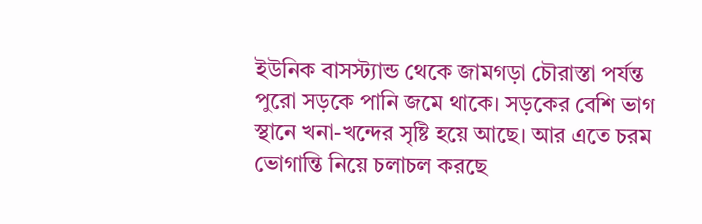ইউনিক বাসস্ট্যান্ড থেকে জামগড়া চৌরাস্তা পর্যন্ত পুরো সড়কে পানি জমে থাকে। সড়কের বেশি ভাগ স্থানে খনা-খন্দের সৃষ্টি হয়ে আছে। আর এতে চরম ভোগান্তি নিয়ে চলাচল করছে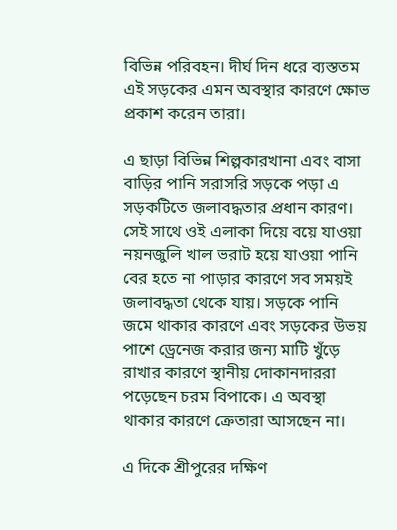বিভিন্ন পরিবহন। দীর্ঘ দিন ধরে ব্যস্ততম এই সড়কের এমন অবস্থার কারণে ক্ষোভ প্রকাশ করেন তারা।

এ ছাড়া বিভিন্ন শিল্পকারখানা এবং বাসা বাড়ির পানি সরাসরি সড়কে পড়া এ সড়কটিতে জলাবদ্ধতার প্রধান কারণ। সেই সাথে ওই এলাকা দিয়ে বয়ে যাওয়া নয়নজুলি খাল ভরাট হয়ে যাওয়া পানি বের হতে না পাড়ার কারণে সব সময়ই জলাবদ্ধতা থেকে যায়। সড়কে পানি জমে থাকার কারণে এবং সড়কের উভয় পাশে ড্রেনেজ করার জন্য মাটি খুঁড়ে রাখার কারণে স্থানীয় দোকানদাররা পড়েছেন চরম বিপাকে। এ অবস্থা থাকার কারণে ক্রেতারা আসছেন না।

এ দিকে শ্রীপুরের দক্ষিণ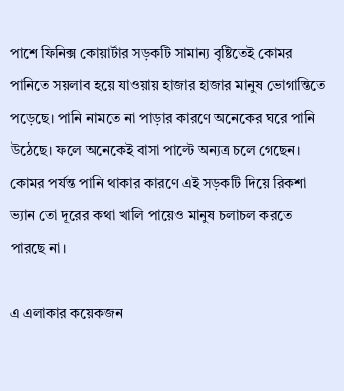পাশে ফিনিক্স কোয়ার্টার সড়কটি সামান্য বৃষ্টিতেই কোমর পানিতে সয়লাব হয়ে যাওয়ায় হাজার হাজার মানুষ ভোগান্তিতে পড়েছে। পানি নামতে না পাড়ার কারণে অনেকের ঘরে পানি উঠেছে। ফলে অনেকেই বাসা পাল্টে অন্যত্র চলে গেছেন। কোমর পর্যন্ত পানি থাকার কারণে এই সড়কটি দিয়ে রিকশা ভ্যান তো দূরের কথা খালি পায়েও মানুষ চলাচল করতে পারছে না।

এ এলাকার কয়েকজন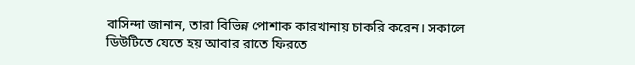বাসিন্দা জানান, তারা বিভিন্ন পোশাক কারখানায় চাকরি করেন। সকালে ডিউটিতে যেতে হয় আবার রাতে ফিরতে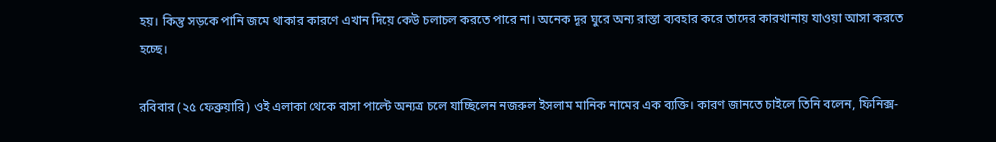হয়। কিন্তু সড়কে পানি জমে থাকার কারণে এখান দিয়ে কেউ চলাচল করতে পারে না। অনেক দূর ঘুরে অন্য রাস্তা ব্যবহার করে তাদের কারখানায় যাওয়া আসা করতে হচ্ছে।

রবিবার (২৫ ফেব্রুয়ারি) ওই এলাকা থেকে বাসা পাল্টে অন্যত্র চলে যাচ্ছিলেন নজরুল ইসলাম মানিক নামের এক ব্যক্তি। কারণ জানতে চাইলে তিনি বলেন, ফিনিক্স-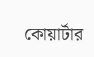কোয়ার্টার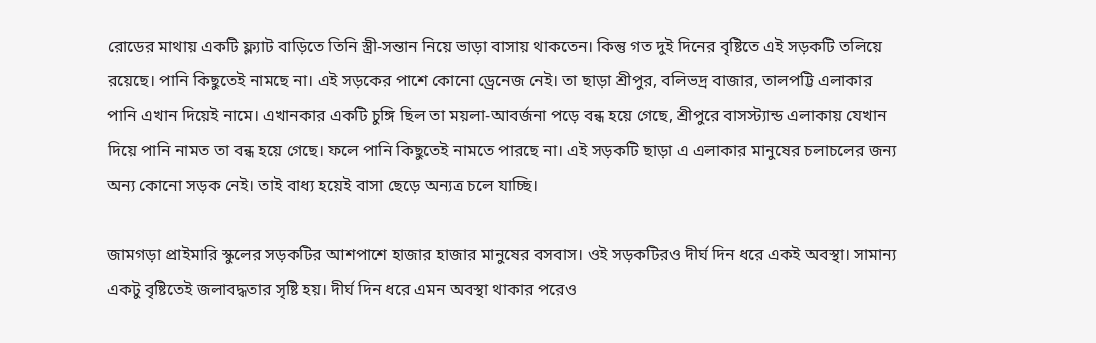রোডের মাথায় একটি ফ্ল্যাট বাড়িতে তিনি স্ত্রী-সন্তান নিয়ে ভাড়া বাসায় থাকতেন। কিন্তু গত দুই দিনের বৃষ্টিতে এই সড়কটি তলিয়ে রয়েছে। পানি কিছুতেই নামছে না। এই সড়কের পাশে কোনো ড্রেনেজ নেই। তা ছাড়া শ্রীপুর, বলিভদ্র বাজার, তালপট্টি এলাকার পানি এখান দিয়েই নামে। এখানকার একটি চুঙ্গি ছিল তা ময়লা-আবর্জনা পড়ে বন্ধ হয়ে গেছে, শ্রীপুরে বাসস্ট্যান্ড এলাকায় যেখান দিয়ে পানি নামত তা বন্ধ হয়ে গেছে। ফলে পানি কিছুতেই নামতে পারছে না। এই সড়কটি ছাড়া এ এলাকার মানুষের চলাচলের জন্য অন্য কোনো সড়ক নেই। তাই বাধ্য হয়েই বাসা ছেড়ে অন্যত্র চলে যাচ্ছি।

জামগড়া প্রাইমারি স্কুলের সড়কটির আশপাশে হাজার হাজার মানুষের বসবাস। ওই সড়কটিরও দীর্ঘ দিন ধরে একই অবস্থা। সামান্য একটু বৃষ্টিতেই জলাবদ্ধতার সৃষ্টি হয়। দীর্ঘ দিন ধরে এমন অবস্থা থাকার পরেও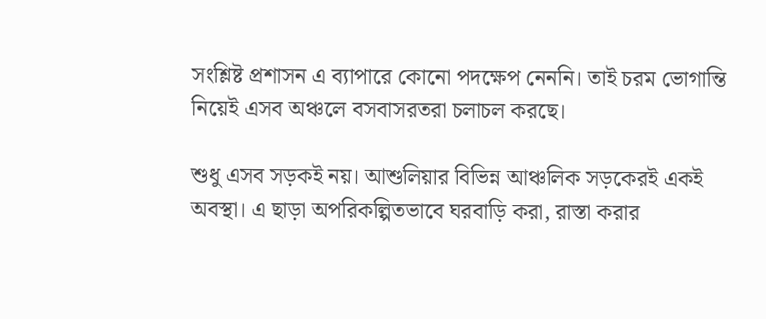সংশ্লিষ্ট প্রশাসন এ ব্যাপারে কোনো পদক্ষেপ নেননি। তাই চরম ভোগান্তি নিয়েই এসব অঞ্চলে বসবাসরতরা চলাচল করছে।

শুধু এসব সড়কই নয়। আশুলিয়ার বিভিন্ন আঞ্চলিক সড়কেরই একই অবস্থা। এ ছাড়া অপরিকল্পিতভাবে ঘরবাড়ি করা, রাস্তা করার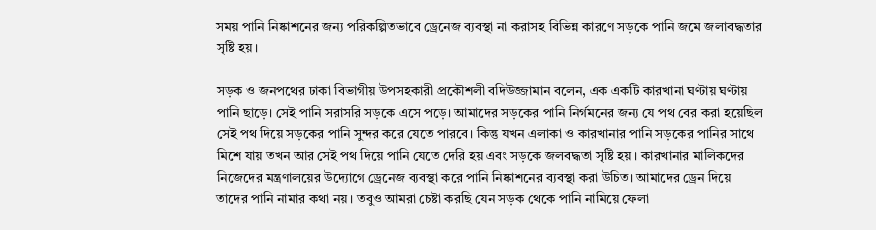সময় পানি নিষ্কাশনের জন্য পরিকল্পিতভাবে ড্রেনেজ ব্যবস্থা না করাসহ বিভিন্ন কারণে সড়কে পানি জমে জলাবদ্ধতার সৃষ্টি হয়।

সড়ক ও জনপথের ঢাকা বিভাগীয় উপসহকারী প্রকৌশলী বদিউজ্জামান বলেন, এক একটি কারখানা ঘণ্টায় ঘণ্টায় পানি ছাড়ে। সেই পানি সরাসরি সড়কে এসে পড়ে। আমাদের সড়কের পানি নির্গমনের জন্য যে পথ বের করা হয়েছিল সেই পথ দিয়ে সড়কের পানি সুন্দর করে যেতে পারবে। কিন্তু যখন এলাকা ও কারখানার পানি সড়কের পানির সাথে মিশে যায় তখন আর সেই পথ দিয়ে পানি যেতে দেরি হয় এবং সড়কে জলবদ্ধতা সৃষ্টি হয়। কারখানার মালিকদের নিজেদের মন্ত্রণালয়ের উদ্যোগে ড্রেনেজ ব্যবস্থা করে পানি নিষ্কাশনের ব্যবস্থা করা উচিত। আমাদের ড্রেন দিয়ে তাদের পানি নামার কথা নয়। তবুও আমরা চেষ্টা করছি যেন সড়ক থেকে পানি নামিয়ে ফেলা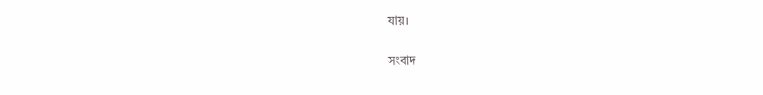যায়।

সংবাদ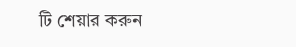টি শেয়ার করুন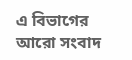এ বিভাগের আরো সংবাদ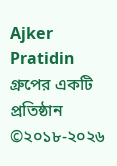Ajker Pratidin গ্রুপের একটি প্রতিষ্ঠান ©২০১৮-২০২৬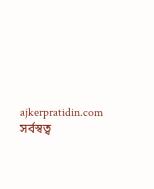ajkerpratidin.com সর্বস্বত্ব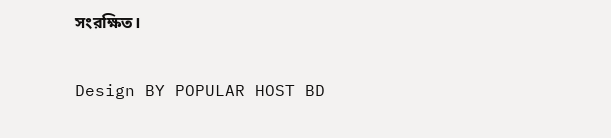সংরক্ষিত।

Design BY POPULAR HOST BD